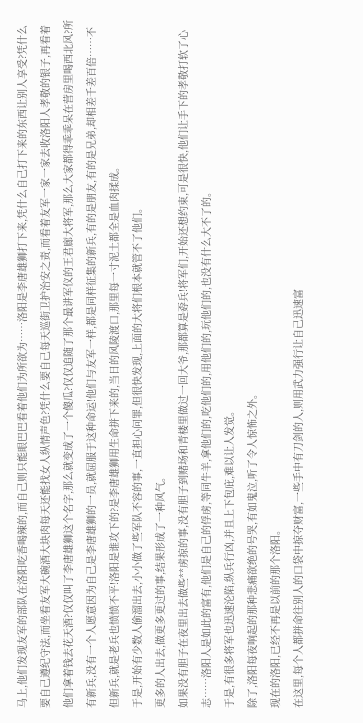马上,他们发现友军的部队在洛阳吃香喝辣的,而自己则只能眼巴巴看着他们为所欲为……洛阳是李唐雄狮打下来,凭什么自己打下来的东西让别人享受?凭什么要自己遵纪守法,而坐看友军大碗酒大块肉每天还能找女人纵情声色?凭什么要自己每天巡街卫护治安之责,而看着友军一家一家去收洛阳人孝敬的银子,再看着他们拿着钱去花天酒?仅仅叫了李唐雄狮这个名字,那么就变成了一个傻瓜?仅仅追随了那个最讲军仪的王君廊大将军,那么大家都得乖乖呆在营房里喝西北风?所有新兵,没有一个人愿意因为自己是李唐雄狮的一员,就屈服于这种命运!他们与友军一样,都是同样征集的新兵,有的是朋友,有的是兄弟,却相差千差百倍……不但新兵,就是老兵也愤愤不平!洛阳是谁攻下的?是李唐雄狮用生命拼下来的,当日的风陵渡口,那里每一寸泥土都全是血肉揉成。
于是,开始有少数人偷溜出去,小小做了些军队不容的事,一直担心问罪,但很快发现,上面的大将们根本就管不了他们。
更多的人出去,做更多更过的事,结果形成了一种风气。
如果没有胆子在夜里出去做些**虏掠的事,没有胆子到赌场和青楼里做过一回大爷,那都算是孬兵!将军们,开始还想约束,可是很快,他们让手下的孝敬打软了心志……洛阳人是如此的富有,他们是自己的俘虏,等同牛羊,拿他们的,吃他们的,用他们的,玩他们的,也没有什么大不了的。
于是,有很多将军也迅速沦陷,纵兵行凶,并且上下包庇,难以让人发觉。
除了,洛阳每夜响起的那种悲痛欲绝的号哭,有如鬼泣,听了令人惊怖之外。
现在的洛阳,已经不再是以前的那个洛阳。
在这里,每个人都拼命往别人的口袋中掠夺财富,一些手中有刀剑的人,则用武力强行让自己迅速富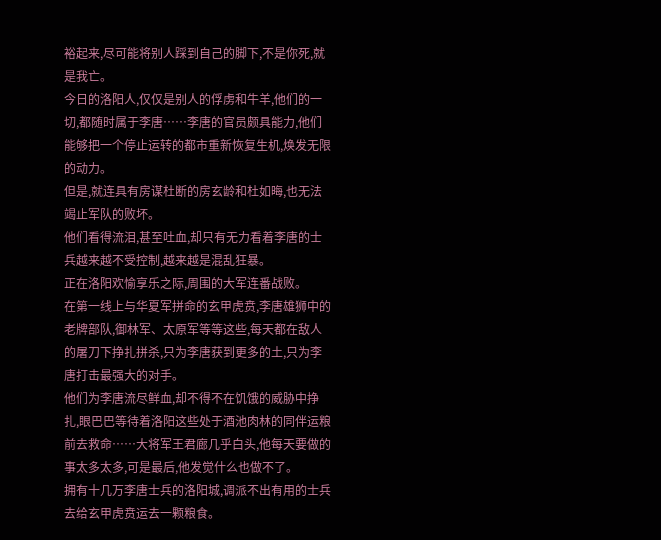裕起来,尽可能将别人踩到自己的脚下,不是你死,就是我亡。
今日的洛阳人,仅仅是别人的俘虏和牛羊,他们的一切,都随时属于李唐……李唐的官员颇具能力,他们能够把一个停止运转的都市重新恢复生机,焕发无限的动力。
但是,就连具有房谋杜断的房玄龄和杜如晦,也无法竭止军队的败坏。
他们看得流泪,甚至吐血,却只有无力看着李唐的士兵越来越不受控制,越来越是混乱狂暴。
正在洛阳欢愉享乐之际,周围的大军连番战败。
在第一线上与华夏军拼命的玄甲虎贲,李唐雄狮中的老牌部队,御林军、太原军等等这些,每天都在敌人的屠刀下挣扎拼杀,只为李唐获到更多的土,只为李唐打击最强大的对手。
他们为李唐流尽鲜血,却不得不在饥饿的威胁中挣扎,眼巴巴等待着洛阳这些处于酒池肉林的同伴运粮前去救命……大将军王君廊几乎白头,他每天要做的事太多太多,可是最后,他发觉什么也做不了。
拥有十几万李唐士兵的洛阳城,调派不出有用的士兵去给玄甲虎贲运去一颗粮食。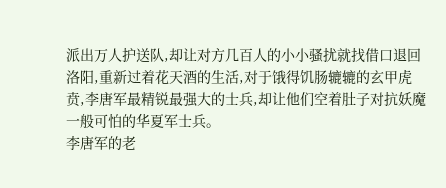派出万人护送队,却让对方几百人的小小骚扰就找借口退回洛阳,重新过着花天酒的生活,对于饿得饥肠辘辘的玄甲虎贲,李唐军最精锐最强大的士兵,却让他们空着肚子对抗妖魔一般可怕的华夏军士兵。
李唐军的老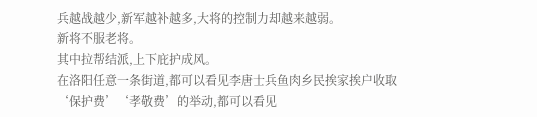兵越战越少,新军越补越多,大将的控制力却越来越弱。
新将不服老将。
其中拉帮结派,上下庇护成风。
在洛阳任意一条街道,都可以看见李唐士兵鱼肉乡民挨家挨户收取‘保护费’‘孝敬费’的举动,都可以看见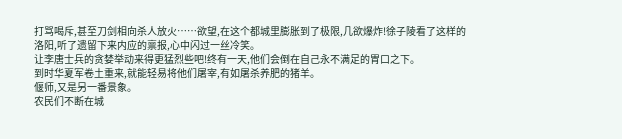打骂喝斥,甚至刀剑相向杀人放火……欲望,在这个都城里膨胀到了极限,几欲爆炸!徐子陵看了这样的洛阳,听了遗留下来内应的禀报,心中闪过一丝冷笑。
让李唐士兵的贪婪举动来得更猛烈些吧!终有一天,他们会倒在自己永不满足的胃口之下。
到时华夏军卷土重来,就能轻易将他们屠宰,有如屠杀养肥的猪羊。
偃师,又是另一番景象。
农民们不断在城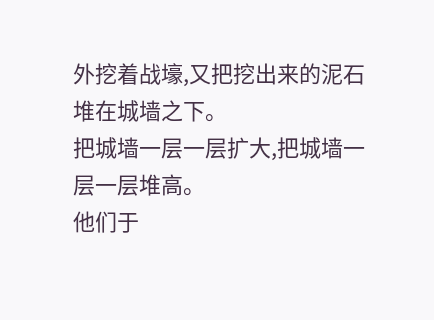外挖着战壕,又把挖出来的泥石堆在城墙之下。
把城墙一层一层扩大,把城墙一层一层堆高。
他们于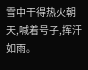雪中干得热火朝天,喊着号子,挥汗如雨。